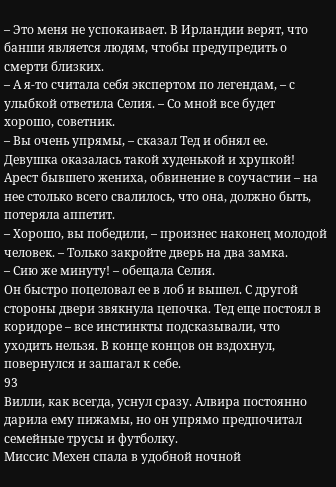– Это меня не успокаивает. В Ирландии верят, что банши является людям, чтобы предупредить о смерти близких.
– А я-то считала себя экспертом по легендам, – с улыбкой ответила Селия. – Со мной все будет хорошо, советник.
– Вы очень упрямы, – сказал Тед и обнял ее.
Девушка оказалась такой худенькой и хрупкой! Арест бывшего жениха, обвинение в соучастии – на нее столько всего свалилось, что она, должно быть, потеряла аппетит.
– Хорошо, вы победили, – произнес наконец молодой человек. – Только закройте дверь на два замка.
– Сию же минуту! – обещала Селия.
Он быстро поцеловал ее в лоб и вышел. С другой стороны двери звякнула цепочка. Тед еще постоял в коридоре – все инстинкты подсказывали, что уходить нельзя. В конце концов он вздохнул, повернулся и зашагал к себе.
93
Вилли, как всегда, уснул сразу. Алвира постоянно дарила ему пижамы, но он упрямо предпочитал семейные трусы и футболку.
Миссис Мехен спала в удобной ночной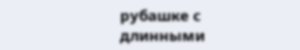рубашке с длинными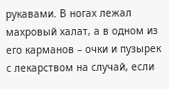рукавами. В ногах лежал махровый халат, а в одном из его карманов – очки и пузырек с лекарством на случай, если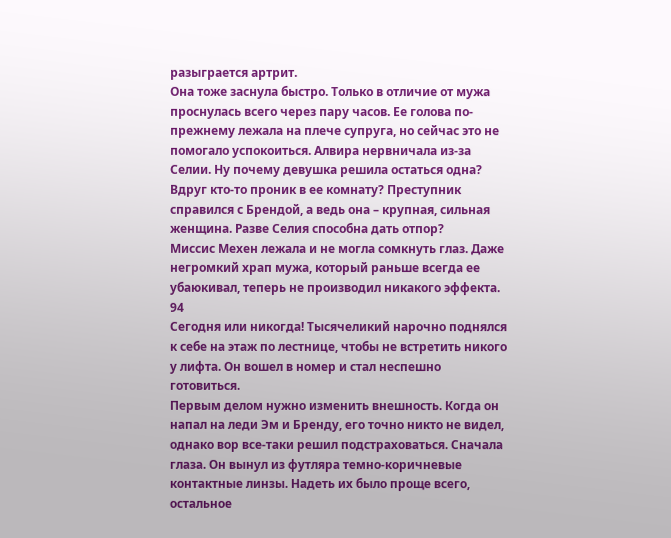разыграется артрит.
Она тоже заснула быстро. Только в отличие от мужа проснулась всего через пару часов. Ее голова по-прежнему лежала на плече супруга, но сейчас это не помогало успокоиться. Алвира нервничала из-за Селии. Ну почему девушка решила остаться одна? Вдруг кто-то проник в ее комнату? Преступник справился с Брендой, а ведь она – крупная, сильная женщина. Разве Селия способна дать отпор?
Миссис Мехен лежала и не могла сомкнуть глаз. Даже негромкий храп мужа, который раньше всегда ее убаюкивал, теперь не производил никакого эффекта.
94
Сегодня или никогда! Тысячеликий нарочно поднялся к себе на этаж по лестнице, чтобы не встретить никого у лифта. Он вошел в номер и стал неспешно готовиться.
Первым делом нужно изменить внешность. Когда он напал на леди Эм и Бренду, его точно никто не видел, однако вор все-таки решил подстраховаться. Сначала глаза. Он вынул из футляра темно-коричневые контактные линзы. Надеть их было проще всего, остальное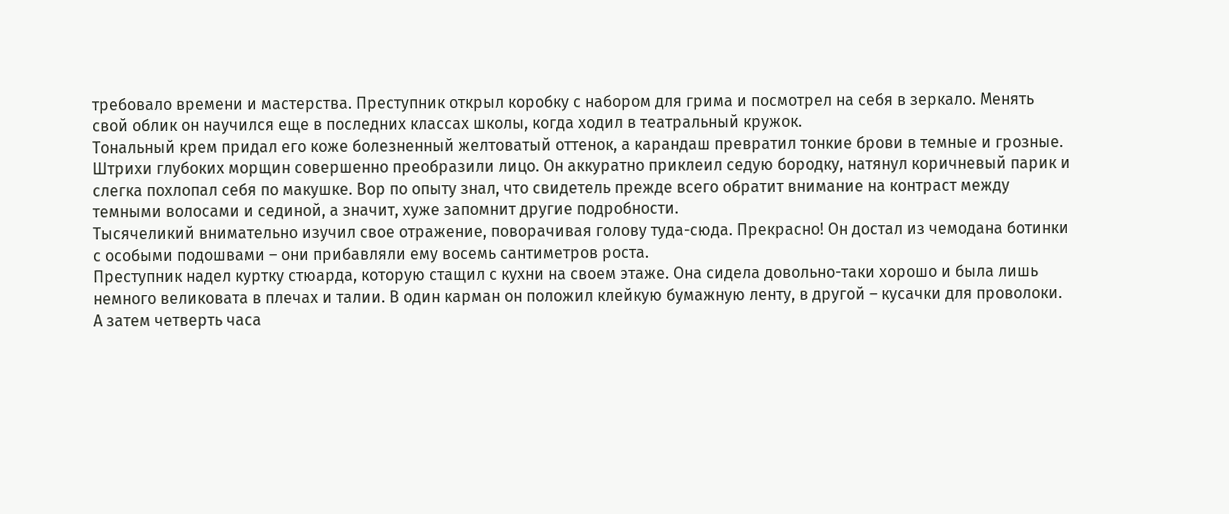требовало времени и мастерства. Преступник открыл коробку с набором для грима и посмотрел на себя в зеркало. Менять свой облик он научился еще в последних классах школы, когда ходил в театральный кружок.
Тональный крем придал его коже болезненный желтоватый оттенок, а карандаш превратил тонкие брови в темные и грозные. Штрихи глубоких морщин совершенно преобразили лицо. Он аккуратно приклеил седую бородку, натянул коричневый парик и слегка похлопал себя по макушке. Вор по опыту знал, что свидетель прежде всего обратит внимание на контраст между темными волосами и сединой, а значит, хуже запомнит другие подробности.
Тысячеликий внимательно изучил свое отражение, поворачивая голову туда-сюда. Прекрасно! Он достал из чемодана ботинки с особыми подошвами – они прибавляли ему восемь сантиметров роста.
Преступник надел куртку стюарда, которую стащил с кухни на своем этаже. Она сидела довольно-таки хорошо и была лишь немного великовата в плечах и талии. В один карман он положил клейкую бумажную ленту, в другой – кусачки для проволоки. А затем четверть часа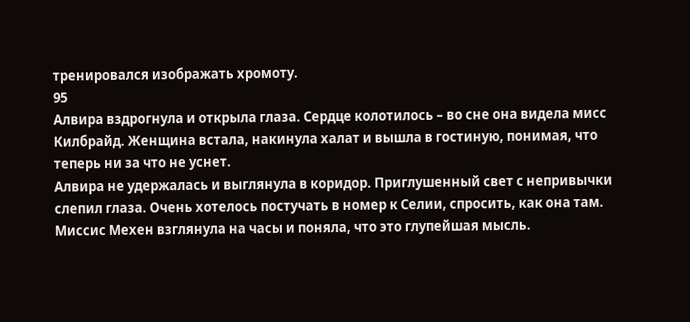тренировался изображать хромоту.
95
Алвира вздрогнула и открыла глаза. Сердце колотилось – во сне она видела мисс Килбрайд. Женщина встала, накинула халат и вышла в гостиную, понимая, что теперь ни за что не уснет.
Алвира не удержалась и выглянула в коридор. Приглушенный свет с непривычки слепил глаза. Очень хотелось постучать в номер к Селии, спросить, как она там. Миссис Мехен взглянула на часы и поняла, что это глупейшая мысль.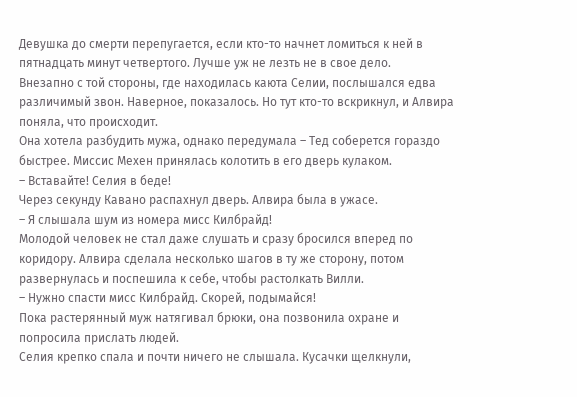Девушка до смерти перепугается, если кто-то начнет ломиться к ней в пятнадцать минут четвертого. Лучше уж не лезть не в свое дело.
Внезапно с той стороны, где находилась каюта Селии, послышался едва различимый звон. Наверное, показалось. Но тут кто-то вскрикнул, и Алвира поняла, что происходит.
Она хотела разбудить мужа, однако передумала – Тед соберется гораздо быстрее. Миссис Мехен принялась колотить в его дверь кулаком.
– Вставайте! Селия в беде!
Через секунду Кавано распахнул дверь. Алвира была в ужасе.
– Я слышала шум из номера мисс Килбрайд!
Молодой человек не стал даже слушать и сразу бросился вперед по коридору. Алвира сделала несколько шагов в ту же сторону, потом развернулась и поспешила к себе, чтобы растолкать Вилли.
– Нужно спасти мисс Килбрайд. Скорей, подымайся!
Пока растерянный муж натягивал брюки, она позвонила охране и попросила прислать людей.
Селия крепко спала и почти ничего не слышала. Кусачки щелкнули,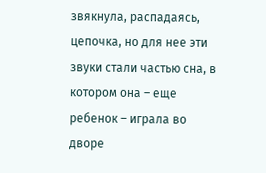звякнула, распадаясь, цепочка, но для нее эти звуки стали частью сна, в котором она – еще ребенок – играла во дворе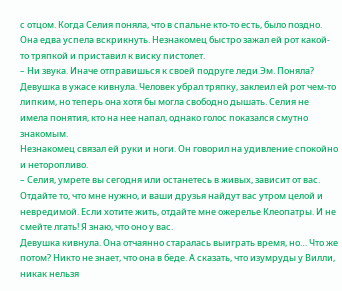с отцом. Когда Селия поняла, что в спальне кто-то есть, было поздно. Она едва успела вскрикнуть. Незнакомец быстро зажал ей рот какой-то тряпкой и приставил к виску пистолет.
– Ни звука. Иначе отправишься к своей подруге леди Эм. Поняла?
Девушка в ужасе кивнула. Человек убрал тряпку, заклеил ей рот чем-то липким, но теперь она хотя бы могла свободно дышать. Селия не имела понятия, кто на нее напал, однако голос показался смутно знакомым.
Незнакомец связал ей руки и ноги. Он говорил на удивление спокойно и неторопливо.
– Селия, умрете вы сегодня или останетесь в живых, зависит от вас. Отдайте то, что мне нужно, и ваши друзья найдут вас утром целой и невредимой. Если хотите жить, отдайте мне ожерелье Клеопатры. И не смейте лгать! Я знаю, что оно у вас.
Девушка кивнула. Она отчаянно старалась выиграть время, но… Что же потом? Никто не знает, что она в беде. А сказать, что изумруды у Вилли, никак нельзя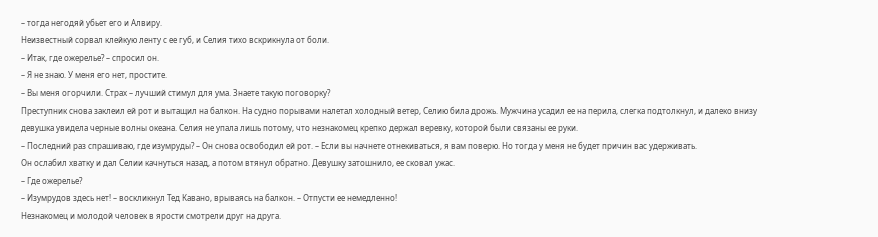– тогда негодяй убьет его и Алвиру.
Неизвестный сорвал клейкую ленту с ее губ, и Селия тихо вскрикнула от боли.
– Итак, где ожерелье? – спросил он.
– Я не знаю. У меня его нет, простите.
– Вы меня огорчили. Страх – лучший стимул для ума. Знаете такую поговорку?
Преступник снова заклеил ей рот и вытащил на балкон. На судно порывами налетал холодный ветер, Селию била дрожь. Мужчина усадил ее на перила, слегка подтолкнул, и далеко внизу девушка увидела черные волны океана. Селия не упала лишь потому, что незнакомец крепко держал веревку, которой были связаны ее руки.
– Последний раз спрашиваю, где изумруды? – Он снова освободил ей рот. – Если вы начнете отнекиваться, я вам поверю. Но тогда у меня не будет причин вас удерживать.
Он ослабил хватку и дал Селии качнуться назад, а потом втянул обратно. Девушку затошнило, ее сковал ужас.
– Где ожерелье?
– Изумрудов здесь нет! – воскликнул Тед Кавано, врываясь на балкон. – Отпусти ее немедленно!
Незнакомец и молодой человек в ярости смотрели друг на друга.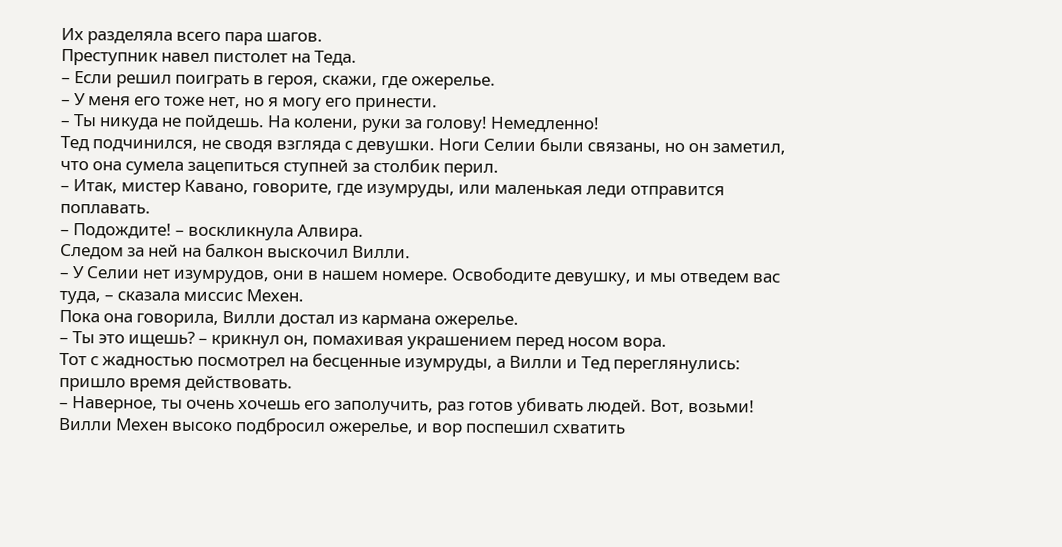Их разделяла всего пара шагов.
Преступник навел пистолет на Теда.
– Если решил поиграть в героя, скажи, где ожерелье.
– У меня его тоже нет, но я могу его принести.
– Ты никуда не пойдешь. На колени, руки за голову! Немедленно!
Тед подчинился, не сводя взгляда с девушки. Ноги Селии были связаны, но он заметил, что она сумела зацепиться ступней за столбик перил.
– Итак, мистер Кавано, говорите, где изумруды, или маленькая леди отправится поплавать.
– Подождите! – воскликнула Алвира.
Следом за ней на балкон выскочил Вилли.
– У Селии нет изумрудов, они в нашем номере. Освободите девушку, и мы отведем вас туда, – сказала миссис Мехен.
Пока она говорила, Вилли достал из кармана ожерелье.
– Ты это ищешь? – крикнул он, помахивая украшением перед носом вора.
Тот с жадностью посмотрел на бесценные изумруды, а Вилли и Тед переглянулись: пришло время действовать.
– Наверное, ты очень хочешь его заполучить, раз готов убивать людей. Вот, возьми!
Вилли Мехен высоко подбросил ожерелье, и вор поспешил схватить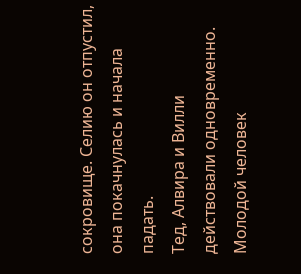сокровище. Селию он отпустил, она покачнулась и начала падать.
Тед, Алвира и Вилли действовали одновременно. Молодой человек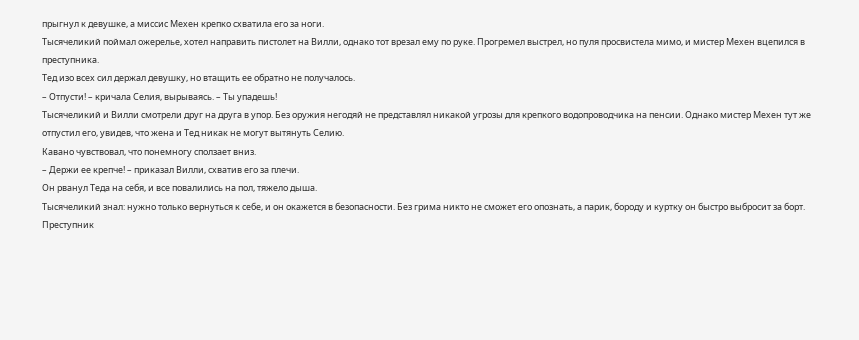прыгнул к девушке, а миссис Мехен крепко схватила его за ноги.
Тысячеликий поймал ожерелье, хотел направить пистолет на Вилли, однако тот врезал ему по руке. Прогремел выстрел, но пуля просвистела мимо, и мистер Мехен вцепился в преступника.
Тед изо всех сил держал девушку, но втащить ее обратно не получалось.
– Отпусти! – кричала Селия, вырываясь. – Ты упадешь!
Тысячеликий и Вилли смотрели друг на друга в упор. Без оружия негодяй не представлял никакой угрозы для крепкого водопроводчика на пенсии. Однако мистер Мехен тут же отпустил его, увидев, что жена и Тед никак не могут вытянуть Селию.
Кавано чувствовал, что понемногу сползает вниз.
– Держи ее крепче! – приказал Вилли, схватив его за плечи.
Он рванул Теда на себя, и все повалились на пол, тяжело дыша.
Тысячеликий знал: нужно только вернуться к себе, и он окажется в безопасности. Без грима никто не сможет его опознать, а парик, бороду и куртку он быстро выбросит за борт.
Преступник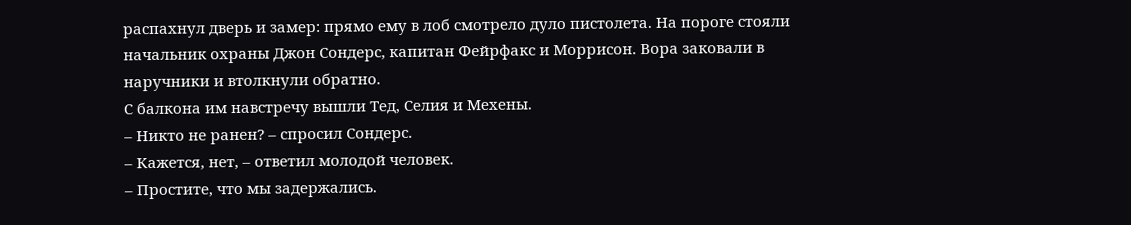распахнул дверь и замер: прямо ему в лоб смотрело дуло пистолета. На пороге стояли начальник охраны Джон Сондерс, капитан Фейрфакс и Моррисон. Вора заковали в наручники и втолкнули обратно.
С балкона им навстречу вышли Тед, Селия и Мехены.
– Никто не ранен? – спросил Сондерс.
– Кажется, нет, – ответил молодой человек.
– Простите, что мы задержались.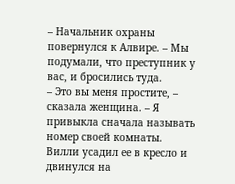– Начальник охраны повернулся к Алвире. – Мы подумали, что преступник у вас, и бросились туда.
– Это вы меня простите, – сказала женщина. – Я привыкла сначала называть номер своей комнаты.
Вилли усадил ее в кресло и двинулся на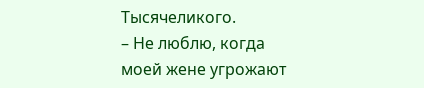Тысячеликого.
– Не люблю, когда моей жене угрожают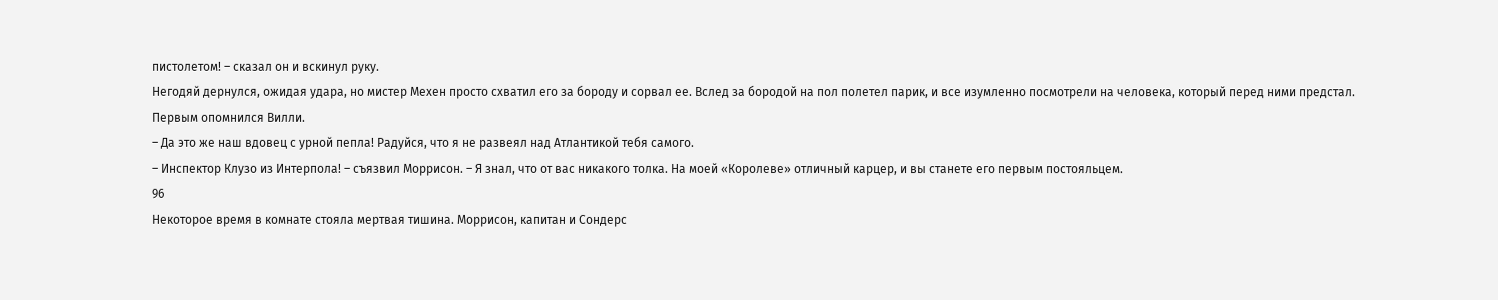пистолетом! – сказал он и вскинул руку.
Негодяй дернулся, ожидая удара, но мистер Мехен просто схватил его за бороду и сорвал ее. Вслед за бородой на пол полетел парик, и все изумленно посмотрели на человека, который перед ними предстал.
Первым опомнился Вилли.
– Да это же наш вдовец с урной пепла! Радуйся, что я не развеял над Атлантикой тебя самого.
– Инспектор Клузо из Интерпола! – съязвил Моррисон. – Я знал, что от вас никакого толка. На моей «Королеве» отличный карцер, и вы станете его первым постояльцем.
96
Некоторое время в комнате стояла мертвая тишина. Моррисон, капитан и Сондерс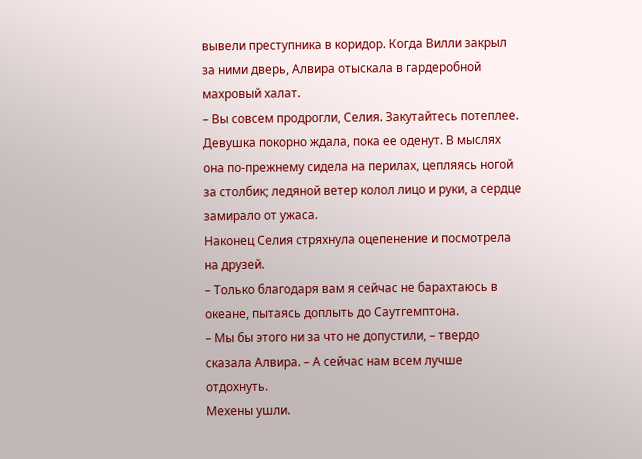вывели преступника в коридор. Когда Вилли закрыл за ними дверь, Алвира отыскала в гардеробной махровый халат.
– Вы совсем продрогли, Селия. Закутайтесь потеплее.
Девушка покорно ждала, пока ее оденут. В мыслях она по-прежнему сидела на перилах, цепляясь ногой за столбик; ледяной ветер колол лицо и руки, а сердце замирало от ужаса.
Наконец Селия стряхнула оцепенение и посмотрела на друзей.
– Только благодаря вам я сейчас не барахтаюсь в океане, пытаясь доплыть до Саутгемптона.
– Мы бы этого ни за что не допустили, – твердо сказала Алвира. – А сейчас нам всем лучше отдохнуть.
Мехены ушли.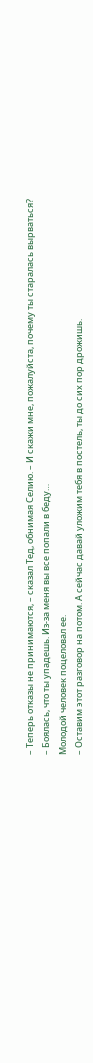– Теперь отказы не принимаются, – сказал Тед, обнимая Селию. – И скажи мне, пожалуйста, почему ты старалась вырваться?
– Боялась, что ты упадешь. Из-за меня вы все попали в беду…
Молодой человек поцеловал ее.
– Оставим этот разговор на потом. А сейчас давай уложим тебя в постель, ты до сих пор дрожишь.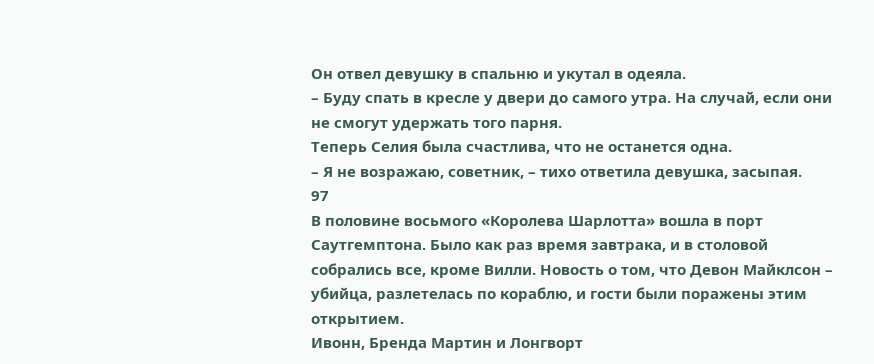Он отвел девушку в спальню и укутал в одеяла.
– Буду спать в кресле у двери до самого утра. На случай, если они не смогут удержать того парня.
Теперь Селия была счастлива, что не останется одна.
– Я не возражаю, советник, – тихо ответила девушка, засыпая.
97
В половине восьмого «Королева Шарлотта» вошла в порт Саутгемптона. Было как раз время завтрака, и в столовой собрались все, кроме Вилли. Новость о том, что Девон Майклсон – убийца, разлетелась по кораблю, и гости были поражены этим открытием.
Ивонн, Бренда Мартин и Лонгворт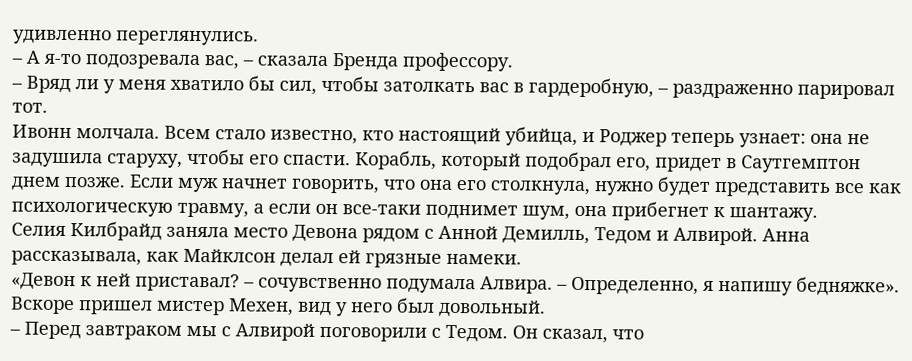удивленно переглянулись.
– А я-то подозревала вас, – сказала Бренда профессору.
– Вряд ли у меня хватило бы сил, чтобы затолкать вас в гардеробную, – раздраженно парировал тот.
Ивонн молчала. Всем стало известно, кто настоящий убийца, и Роджер теперь узнает: она не задушила старуху, чтобы его спасти. Корабль, который подобрал его, придет в Саутгемптон днем позже. Если муж начнет говорить, что она его столкнула, нужно будет представить все как психологическую травму, а если он все-таки поднимет шум, она прибегнет к шантажу.
Селия Килбрайд заняла место Девона рядом с Анной Демилль, Тедом и Алвирой. Анна рассказывала, как Майклсон делал ей грязные намеки.
«Девон к ней приставал? – сочувственно подумала Алвира. – Определенно, я напишу бедняжке».
Вскоре пришел мистер Мехен, вид у него был довольный.
– Перед завтраком мы с Алвирой поговорили с Тедом. Он сказал, что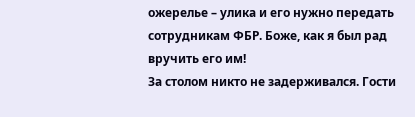ожерелье – улика и его нужно передать сотрудникам ФБР. Боже, как я был рад вручить его им!
За столом никто не задерживался. Гости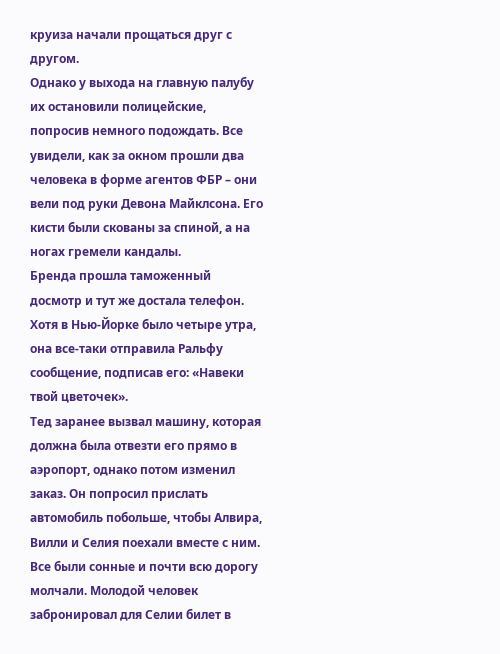круиза начали прощаться друг с другом.
Однако у выхода на главную палубу их остановили полицейские, попросив немного подождать. Все увидели, как за окном прошли два человека в форме агентов ФБР – они вели под руки Девона Майклсона. Его кисти были скованы за спиной, а на ногах гремели кандалы.
Бренда прошла таможенный досмотр и тут же достала телефон. Хотя в Нью-Йорке было четыре утра, она все-таки отправила Ральфу сообщение, подписав его: «Навеки твой цветочек».
Тед заранее вызвал машину, которая должна была отвезти его прямо в аэропорт, однако потом изменил заказ. Он попросил прислать автомобиль побольше, чтобы Алвира, Вилли и Селия поехали вместе с ним. Все были сонные и почти всю дорогу молчали. Молодой человек забронировал для Селии билет в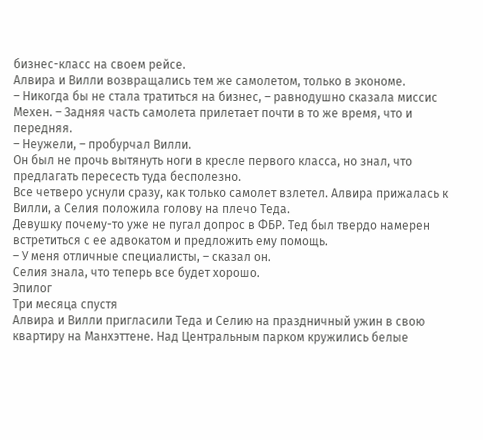бизнес-класс на своем рейсе.
Алвира и Вилли возвращались тем же самолетом, только в экономе.
– Никогда бы не стала тратиться на бизнес, – равнодушно сказала миссис Мехен. – Задняя часть самолета прилетает почти в то же время, что и передняя.
– Неужели, – пробурчал Вилли.
Он был не прочь вытянуть ноги в кресле первого класса, но знал, что предлагать пересесть туда бесполезно.
Все четверо уснули сразу, как только самолет взлетел. Алвира прижалась к Вилли, а Селия положила голову на плечо Теда.
Девушку почему-то уже не пугал допрос в ФБР. Тед был твердо намерен встретиться с ее адвокатом и предложить ему помощь.
– У меня отличные специалисты, – сказал он.
Селия знала, что теперь все будет хорошо.
Эпилог
Три месяца спустя
Алвира и Вилли пригласили Теда и Селию на праздничный ужин в свою квартиру на Манхэттене. Над Центральным парком кружились белые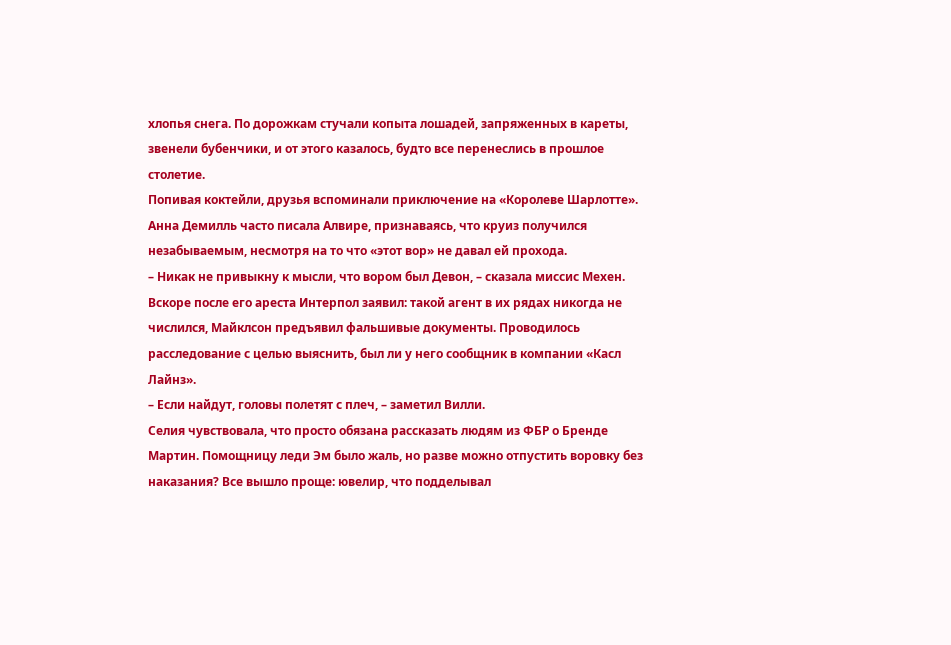хлопья снега. По дорожкам стучали копыта лошадей, запряженных в кареты, звенели бубенчики, и от этого казалось, будто все перенеслись в прошлое столетие.
Попивая коктейли, друзья вспоминали приключение на «Королеве Шарлотте». Анна Демилль часто писала Алвире, признаваясь, что круиз получился незабываемым, несмотря на то что «этот вор» не давал ей прохода.
– Никак не привыкну к мысли, что вором был Девон, – сказала миссис Мехен.
Вскоре после его ареста Интерпол заявил: такой агент в их рядах никогда не числился, Майклсон предъявил фальшивые документы. Проводилось расследование с целью выяснить, был ли у него сообщник в компании «Касл Лайнз».
– Если найдут, головы полетят с плеч, – заметил Вилли.
Селия чувствовала, что просто обязана рассказать людям из ФБР о Бренде Мартин. Помощницу леди Эм было жаль, но разве можно отпустить воровку без наказания? Все вышло проще: ювелир, что подделывал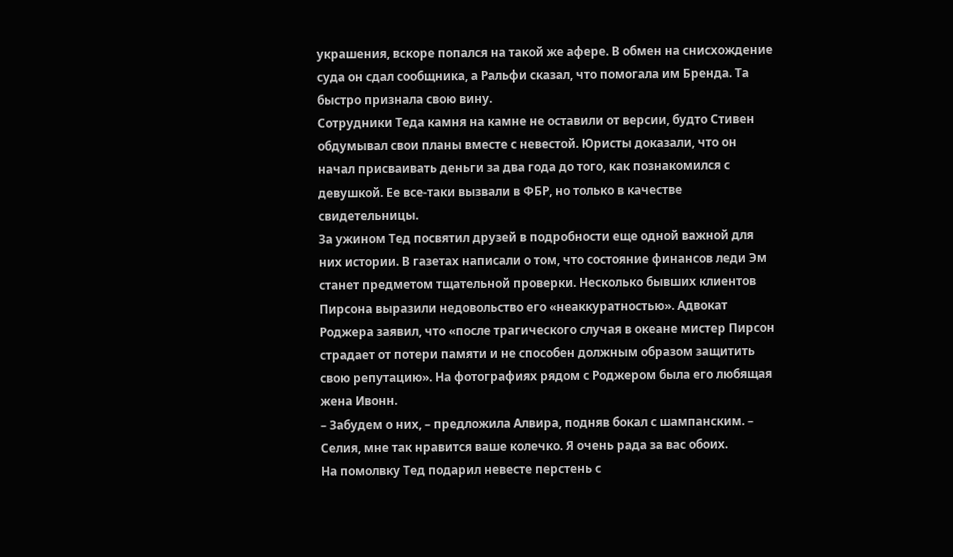украшения, вскоре попался на такой же афере. В обмен на снисхождение суда он сдал сообщника, а Ральфи сказал, что помогала им Бренда. Та быстро признала свою вину.
Сотрудники Теда камня на камне не оставили от версии, будто Стивен обдумывал свои планы вместе с невестой. Юристы доказали, что он начал присваивать деньги за два года до того, как познакомился с девушкой. Ее все-таки вызвали в ФБР, но только в качестве свидетельницы.
За ужином Тед посвятил друзей в подробности еще одной важной для них истории. В газетах написали о том, что состояние финансов леди Эм станет предметом тщательной проверки. Несколько бывших клиентов Пирсона выразили недовольство его «неаккуратностью». Адвокат Роджера заявил, что «после трагического случая в океане мистер Пирсон страдает от потери памяти и не способен должным образом защитить свою репутацию». На фотографиях рядом с Роджером была его любящая жена Ивонн.
– Забудем о них, – предложила Алвира, подняв бокал с шампанским. – Селия, мне так нравится ваше колечко. Я очень рада за вас обоих.
На помолвку Тед подарил невесте перстень с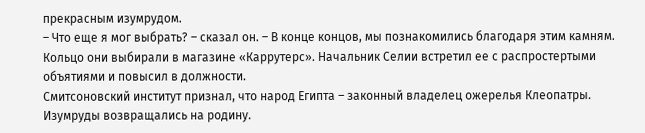прекрасным изумрудом.
– Что еще я мог выбрать? – сказал он. – В конце концов, мы познакомились благодаря этим камням.
Кольцо они выбирали в магазине «Каррутерс». Начальник Селии встретил ее с распростертыми объятиями и повысил в должности.
Смитсоновский институт признал, что народ Египта – законный владелец ожерелья Клеопатры. Изумруды возвращались на родину.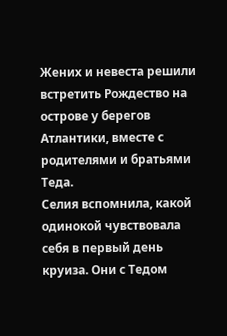Жених и невеста решили встретить Рождество на острове у берегов Атлантики, вместе с родителями и братьями Теда.
Селия вспомнила, какой одинокой чувствовала себя в первый день круиза. Они с Тедом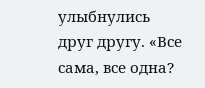улыбнулись друг другу. «Все сама, все одна?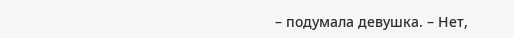– подумала девушка. – Нет,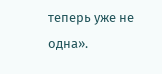теперь уже не одна».